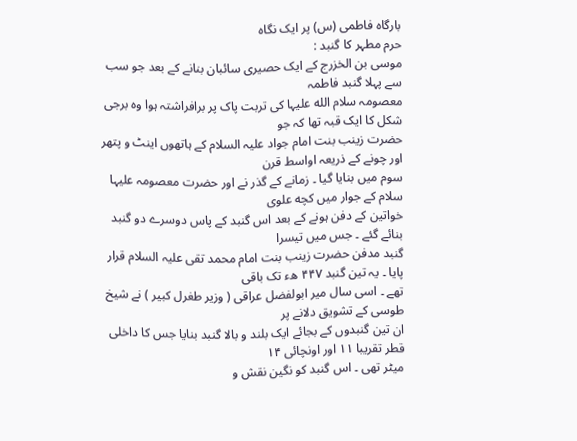بارگاہ فاطمی (س) پر ایک نگاہ
حرم مطہر کا گنبد :
موسی بن الخزرج کے ایک حصيری سائبان بنانے کے بعد جو سب سے پہلا گنبد فاطمہ
معصومہ سلام الله عليہا کی تربت پاک پر برافراشتہ ہوا وہ برجی شکل کا ایک قبہ تها کہ جو
حضرت زینب بنت امام جواد عليہ السلام کے ہاتهوں اینٹ و پتهر اور چونے کے ذریعہ اواسط قرن
سوم ميں بنایا گيا ۔ زمانے کے گذر نے اور حضرت معصومہ عليہا سلام کے جوار ميں کچه علوی
خواتين کے دفن ہونے کے بعد اس گنبد کے پاس دوسرے دو گنبد بنائے گئے ۔ جس ميں تيسرا
گنبد مدفن حضرت زینب بنت امام محمد تقی عليہ السلام قرار پایا ۔ یہ تين گنبد ۴۴٧ هء تک باقی
تهے ۔ اسی سال مير ابولفضل عراقی ( وزیر طغرل کبير ) نے شيخ طوسی کے تشویق دلانے پر
ان تين گنبدوں کے بجائے ایک بلند و بالا گنبد بنایا جس کا داخلی قطر تقریبا ١١ اور اونچائی ١۴
ميڻر تهی ۔ اس گنبد کو نگين نقش و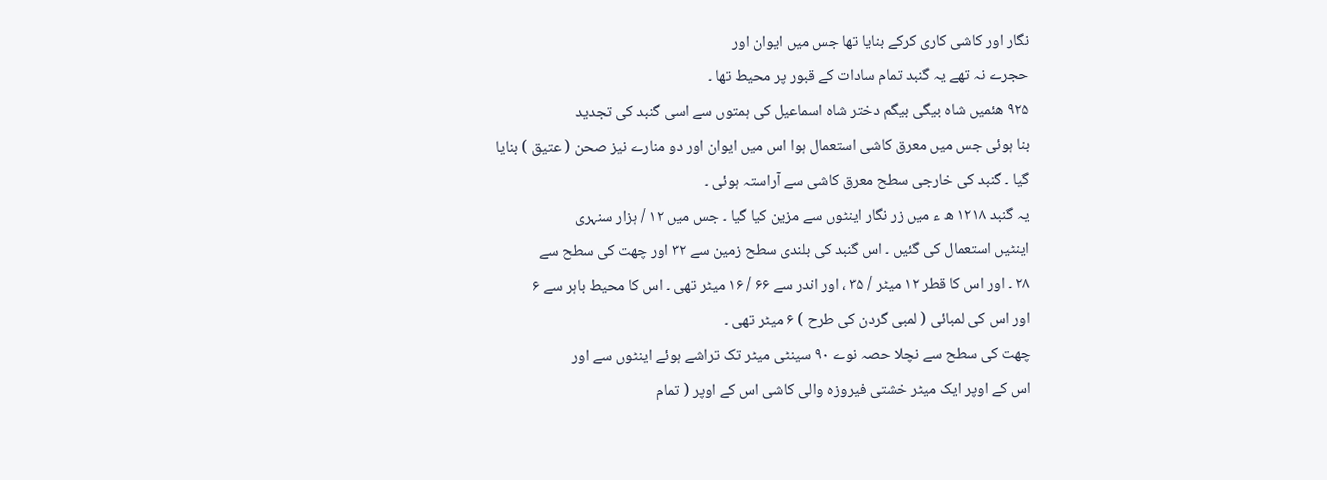نگار اور کاشی کاری کرکے بنایا تها جس ميں ایوان اور
حجرے نہ تهے یہ گنبد تمام سادات کے قبور پر محيط تها ۔
٩٢۵ هئميں شاہ بيگی بيگم دختر شاہ اسماعيل کی ہمتوں سے اسی گنبد کی تجدید
بنا ہوئی جس ميں معرق کاشی استعمال ہوا اس ميں ایوان اور دو منارے نيز صحن ( عتيق ) بنایا
گيا ۔ گنبد کی خارجی سطح معرق کاشی سے آراستہ ہوئی ۔
یہ گنبد ١٢١٨ ه ء ميں زر نگار اینڻوں سے مزین کيا گيا ۔ جس ميں ١٢ / ہزار سنہری
اینڻيں استعمال کی گئيں ۔ اس گنبد کی بلندی سطح زمين سے ٣٢ اور چهت کی سطح سے
٢٨ ۔ اور اس کا قطر ١٢ ميڻر / ٣۵ ، اور اندر سے ۶۶ / ١۶ ميڻر تهی ۔ اس کا محيط باہر سے ۶
اور اس کی لمبائی ( لمبی گردن کی طرح ) ۶ ميڻر تهی ۔
چهت کی سطح سے نچلا حصہ نوے ٩٠ سينڻی ميڻر تک تراشے ہوئے اینڻوں سے اور
اس کے اوپر ایک ميڻر خشتی فيروزہ والی کاشی اس کے اوپر ( تمام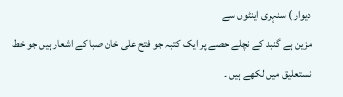دیوار ) سنہری اینڻوں سے
مزین ہے گنبد کے نچلے حصے پر ایک کتبہ جو فتح علی خان صبا کے اشعار ہيں جو خط
نستعليق ميں لکهے ہيں ۔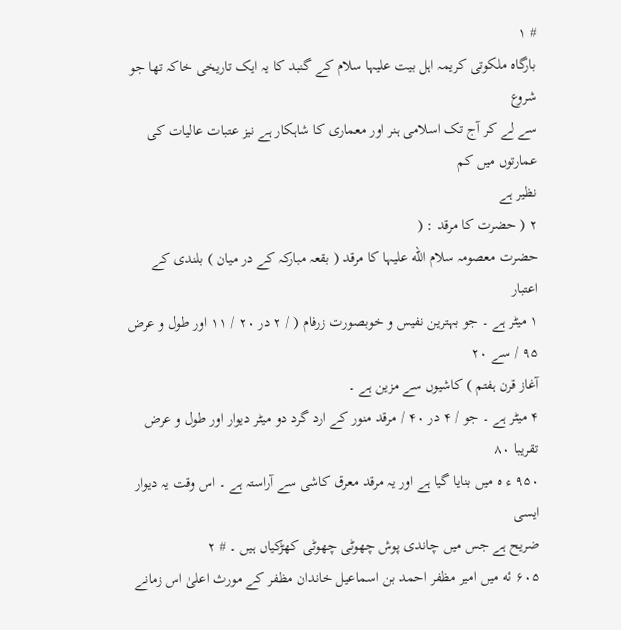# ١
بارگاہ ملکوتی کریمہ اہل بيت عليہا سلام کے گنبد کا یہ ایک تاریخی خاکہ تها جو شروع
سے لے کر آج تک اسلامی ہنر اور معماری کا شاہکار ہے نيز عتبات عاليات کی عمارتوں ميں کم
نظير ہے
٢ ( حضرت کا مرقد : (
حضرت معصومہ سلام الله عليہا کا مرقد ( بقعہ مبارکہ کے در ميان ) بلندی کے اعتبار
١ ميڻر ہے ۔ جو بہترین نفيس و خوبصورت زرفام ( / ٢ در ٢٠ / ١١ اور طول و عرض ٩۵ / سے ٢٠
آغاز قرن ہفتم ) کاشيوں سے مزین ہے ۔
۴ ميڻر ہے ۔ جو / ۴ در ۴٠ / مرقد منور کے ارد گرد دو ميڻر دیوار اور طول و عرض تقریبا ٨٠
٩۵٠ ء ه ميں بنایا گيا ہے اور یہ مرقد معرق کاشی سے آراستہ ہے ۔ اس وقت یہ دیوار ایسی
ضریح ہے جس ميں چاندی پوش چهوڻی چهوڻی کهڑکياں ہيں ۔ # ٢
۶٠۵ ئه ميں امير مظفر احمد بن اسماعيل خاندان مظفر کے مورث اعلیٰ اس زمانے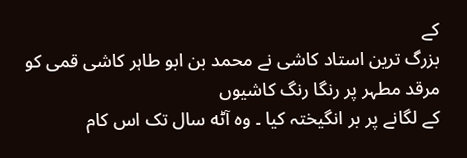کے
بزرگ ترین استاد کاشی نے محمد بن ابو طاہر کاشی قمی کو مرقد مطہر پر رنگا رنگ کاشيوں
کے لگانے پر بر انگيختہ کيا ۔ وہ آڻه سال تک اس کام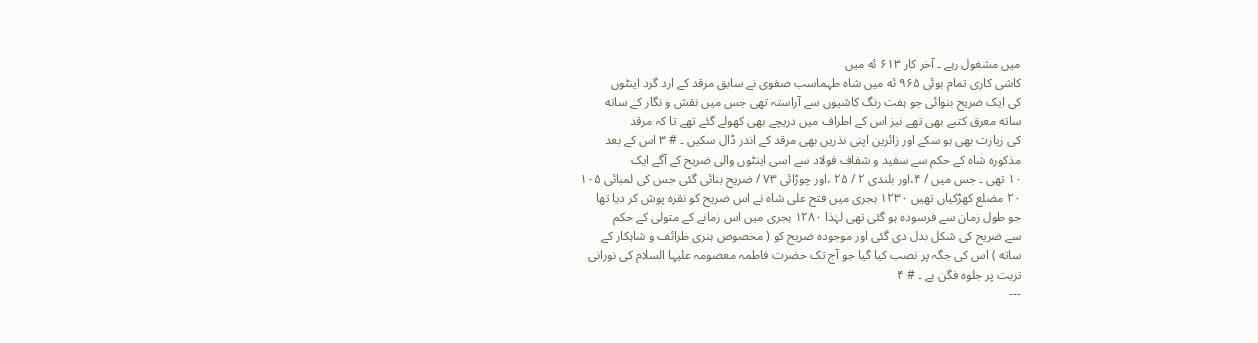ميں مشغول رہے ۔ آخر کار ۶١٣ ئه ميں
کاشی کاری تمام ہوئی ٩۶۵ ئه ميں شاہ طہماسب صفوی نے سابق مرقد کے ارد گرد اینڻوں
کی ایک ضریح بنوائی جو ہفت رنگ کاشيوں سے آراستہ تهی جس ميں نقش و نگار کے ساته
ساته معرق کتبے بهی تهے نيز اس کے اطراف ميں دریچے بهی کهولے گئے تهے تا کہ مرقد
کی زیارت بهی ہو سکے اور زائرین اپنی نذریں بهی مرقد کے اندر ڈال سکيں ۔ # ٣ اس کے بعد
مذکورہ شاہ کے حکم سے سفيد و شفاف فولاد سے اسی اینڻوں والی ضریح کے آگے ایک
١٠ تهی ۔ جس ميں / ۴،اور بلندی ٢ / ٢۵ ،اور چوڑائی ٧٣ / ضریح بنائی گئی جس کی لمبائی ١٠۵
٢٠ مضلع کهڑکياں تهيں ١٢٣٠ ہجری ميں فتح علی شاہ نے اس ضریح کو نقرہ پوش کر دیا تها
جو طول زمان سے فرسودہ ہو گئی تهی لہٰذا ١٢٨٠ ہجری ميں اس زمانے کے متولی کے حکم
سے ضریح کی شکل بدل دی گئی اور موجودہ ضریح کو ( مخصوص ہنری ظرائف و شاہکار کے
ساته ) اس کی جگہ پر نصب کيا گيا جو آج تک حضرت فاطمہ معصومہ عليہا السلام کی نورانی
تربت پر جلوہ فگن ہے ۔ # ۴
---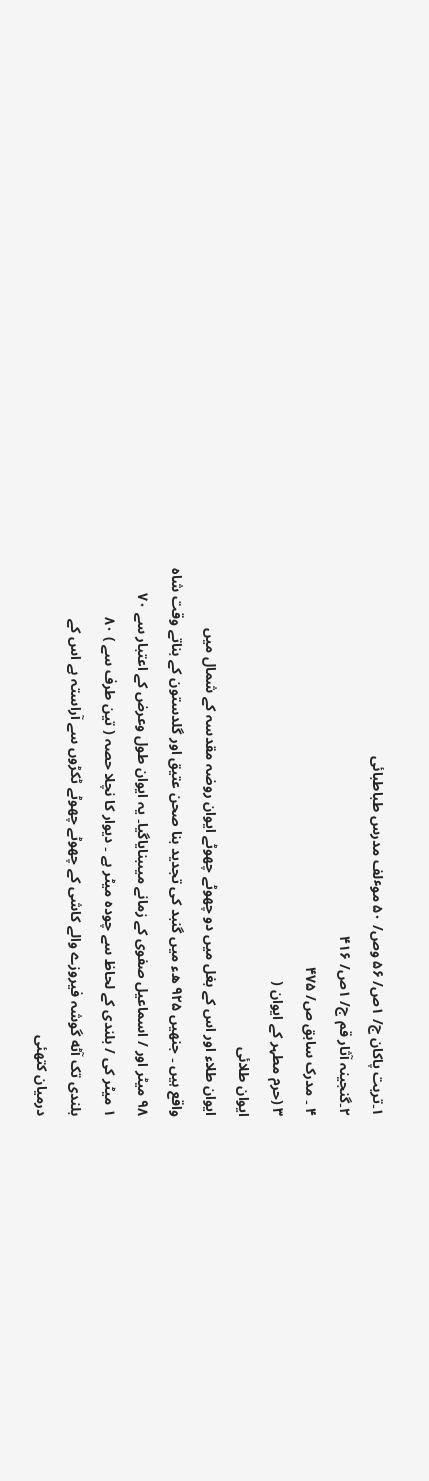١۔تربت پاکان ج/ ١ص/ ۵۶ وص/ ۵٠ موٴلف مدرس طباطبائی
٢۔گنجينہ آثار قم ج/ ١ص/ ۴١۶
۴ ۔ مدرک سابق ص/ ۴٧۵
٣ (حرم مطہر کے ایوان (
ايوان طلائی
ایوان طلاء اور اس کے بغل ميں دو چهوڻے چهوڻے ایوان روضہ مقدسہ کے شمال ميں
واقع ہيں ۔ جنهيں ٩٢۵ هء ميں گنبد کی تجدید بنا صحن عتيق اور گلدستون کے بناتے وقت شاہ
٩٨ ميڻر اور / اسماعيل صفوی کے زمانے ميںبنایاگيا۔ یہ ایوان طول وعرض کے اعتبار سے ٧٠
١ ميڻر کی / بلندی کے لحاظ سے چودہ ميڻر ہے ۔ دیوار کا نچلا حصہ ( تين طرف سے ) ٨٠
بلندی تک آڻه گوشہ فيروزے والے کاشی کے چهوڻے چهوڻے ڻکڑوں سے آراستہ ہے اس کے
درميان کتهئی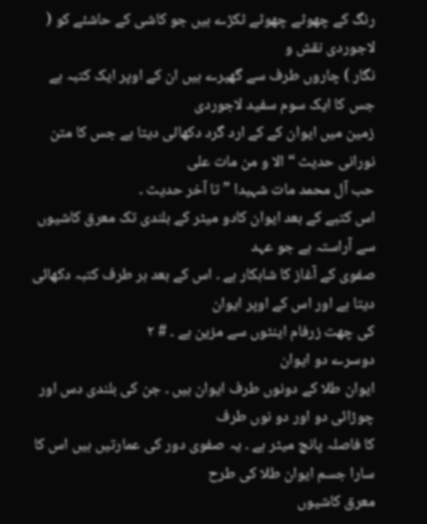رنگ کے چهوڻے چهوڻے ڻکڑے ہيں جو کاشی کے حاشئے کو ( لاجوردی نقش و
نگار ) چاروں طرف سے گهيرے ہيں ان کے اوپر ایک کتبہ ہے جس کا ایک سوم سفيد لاجوردی
زمين ميں ایوان کے کے ارد گرد دکهائی دیتا ہے جس کا متن نورانی حدیث “ الا و من مات علی
حب آل محمد مات شہيدا ” تا آخر حدیث ۔
اس کتبے کے بعد ایوان کادو ميڻر کے بلندی تک معرق کاشيوں سے آراستہ ہے جو عہد
صفوی کے آغاز کا شاہکار ہے ۔ اس کے بعد ہر طرف کتبہ دکهائی دیتا ہے اور اس کے اوپر ایوان
کی چهت زرفام اینڻوں سے مزین ہے ۔ # ٢
دوسرے دو ايوان
ایوان طلا کے دونوں طرف ایوان ہيں ۔ جن کی بلندی دس اور چوڑائی دو اور دو نوں طرف
کا فاصلہ پانچ ميڻر ہے ۔ یہ صفوی دور کی عمارتيں ہيں اس کا سارا جسم ایوان طلا کی طرح
معرق کاشيوں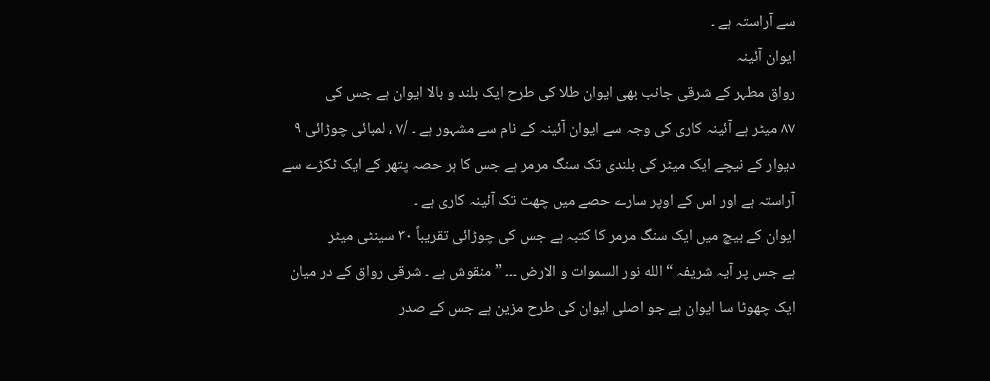سے آراستہ ہے ۔
ايوان آئينہ
رواق مطہر کے شرقی جانب بهی ایوان طلا کی طرح ایک بلند و بالا ایوان ہے جس کی
٨٧ ميڻر ہے آئينہ کاری کی وجہ سے ایوان آئينہ کے نام سے مشہور ہے ۔ /٧ ، لمبائی چوڑائی ٩
دیوار کے نيچے ایک ميڻر کی بلندی تک سنگ مرمر ہے جس کا ہر حصہ پتهر کے ایک ڻکڑے سے
آراستہ ہے اور اس کے اوپر سارے حصے ميں چهت تک آئينہ کاری ہے ۔
ایوان کے بيچ ميں ایک سنگ مرمر کا کتبہ ہے جس کی چوڑائی تقریباً ٣٠ سينڻی ميڻر
ہے جس پر آیہ شریفہ “ الله نور السموات و الارض ۔۔۔ ” منقوش ہے ۔ شرقی رواق کے در ميان
ایک چهوڻا سا ایوان ہے جو اصلی ایوان کی طرح مزین ہے جس کے صدر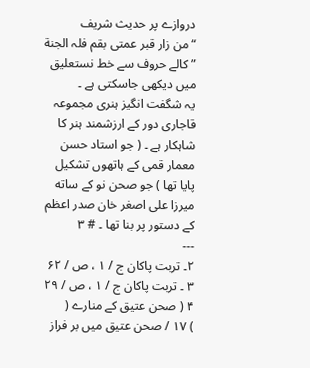دروازے پر حدیث شریف
“ من زار قبر عمتی بقم فلہ الجنة ” کالے حروف سے خط نستعليق ميں دیکهی جاسکتی ہے ۔
یہ شگفت انگيز ہنری مجموعہ قاجاری دور کے ارزشمند ہنر کا شاہکار ہے ۔ ( جو استاد حسن
معمار قمی کے ہاتهوں تشکيل پایا تها ) جو صحن نو کے ساته ميرزا علی اصغر خان صدر اعظم
کے دستور پر بنا تها ۔ # ٣
---
٢۔ تربت پاکان ج / ١ ، ص / ۶٢
٣ ۔ تربت پاکان ج / ١ ، ص / ٢٩
۴ ( صحن عتيق کے منارے (
) ١٧ / صحن عتيق ميں بر فراز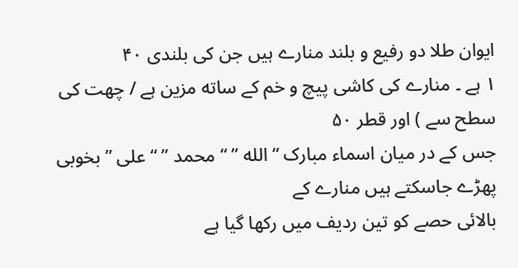ایوان طلا دو رفيع و بلند منارے ہيں جن کی بلندی ۴٠
١ ہے ۔ منارے کی کاشی پيچ و خم کے ساته مزین ہے / چهت کی سطح سے ) اور قطر ۵٠
جس کے در ميان اسماء مبارک “ الله ” “ محمد ” “ علی ” بخوبی پهڑے جاسکتے ہيں منارے کے
بالائی حصے کو تين ردیف ميں رکها گيا ہے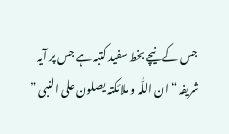جس کے نيچے بخط سفيد کتبہ ہے جس پر آیہ
شریفہ “ ان اللّٰہ و ملائکتہ یصلون علی النبی ”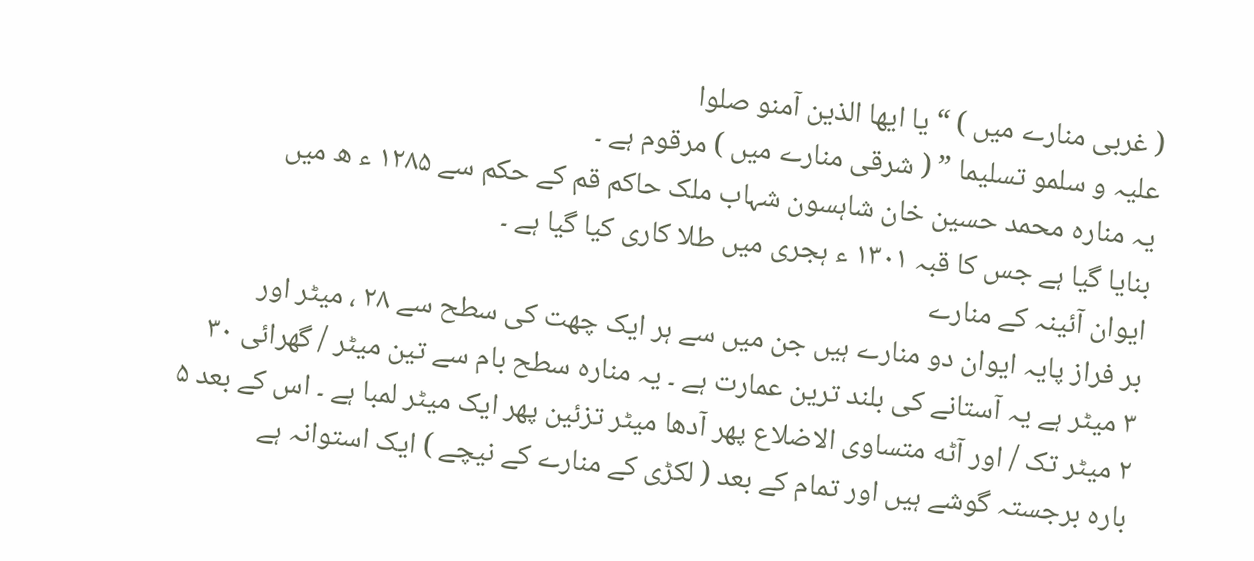( غربی منارے ميں ) “ یا ایها الذین آمنو صلوا
عليہ و سلمو تسليما ” ( شرقی منارے ميں ) مرقوم ہے ۔
یہ منارہ محمد حسين خان شاہسون شہاب ملک حاکم قم کے حکم سے ١٢٨۵ ء ه ميں
بنایا گيا ہے جس کا قبہ ١٣٠١ ء ہجری ميں طلا کاری کيا گيا ہے ۔
ايوان آئينہ کے منارے
بر فراز پایہ ایوان دو منارے ہيں جن ميں سے ہر ایک چهت کی سطح سے ٢٨ ، ميڻر اور
٣ ميڻر ہے یہ آستانے کی بلند ترین عمارت ہے ۔ یہ منارہ سطح بام سے تين ميڻر / گهرائی ٣٠
٢ ميڻر تک / اور آڻه متساوی الاضلاع پهر آدها ميڻر تزئين پهر ایک ميڻر لمبا ہے ۔ اس کے بعد ۵
بارہ برجستہ گوشے ہيں اور تمام کے بعد ( لکڑی کے منارے کے نيچے ) ایک استوانہ ہے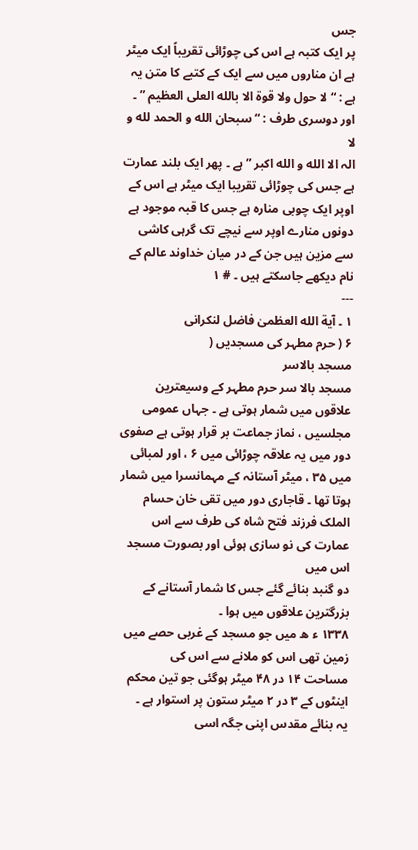جس
پر ایک کتبہ ہے اس کی چوڑائی تقریباً ایک ميڻر ہے ان مناروں ميں سے ایک کے کتبے کا متن یہ
ہے : “ لا حول ولا قوة الا بالله العلی العظيم ” ۔ اور دوسری طرف : “ سبحان الله و الحمد لله و لا
الہ الا الله و الله اکبر ” ہے ۔ پهر ایک بلند عمارت ہے جس کی چوڑائی تقریبا ایک ميڻر ہے اس کے
اوپر ایک چوبی منارہ ہے جس کا قبہ موجود ہے دونوں منارے اوپر سے نيچے تک گرہی کاشی
سے مزین ہيں جن کے در ميان خداوند عالم کے نام دیکهے جاسکتے ہيں ۔ # ١
---
١ ۔ آیة الله العظمیٰ فاضل لنکرانی
۶ ( حرم مطہر کی مسجدیں (
مسجد بالاسر
مسجد بالا سر حرم مطہر کے وسيعترین علاقوں ميں شمار ہوتی ہے ۔ جہاں عمومی
مجلسيں ، نماز جماعت بر قرار ہوتی ہے صفوی دور ميں یہ علاقہ چوڑائی ميں ۶ ، اور لمبائی
ميں ٣۵ ، ميڻر آستانہ کے مہمانسرا ميں شمار ہوتا تها ۔ قاجاری دور ميں تقی خان حسام
الملک فرزند فتح شاہ کی طرف سے اس عمارت کی نو سازی ہوئی اور بصورت مسجد اس ميں
دو گنبد بنائے گئے جس کا شمار آستانے کے بزرگترین علاقوں ميں ہوا ۔
١٣٣٨ ء ه ميں جو مسجد کے غربی حصے ميں زمين تهی اس کو ملانے سے اس کی
مساحت ١۴ در ۴٨ ميڻر ہوگئی جو تين محکم اینڻوں کے ٣ در ٢ ميڻر ستون پر استوار ہے ۔
یہ بنائے مقدس اپنی جگہ اسی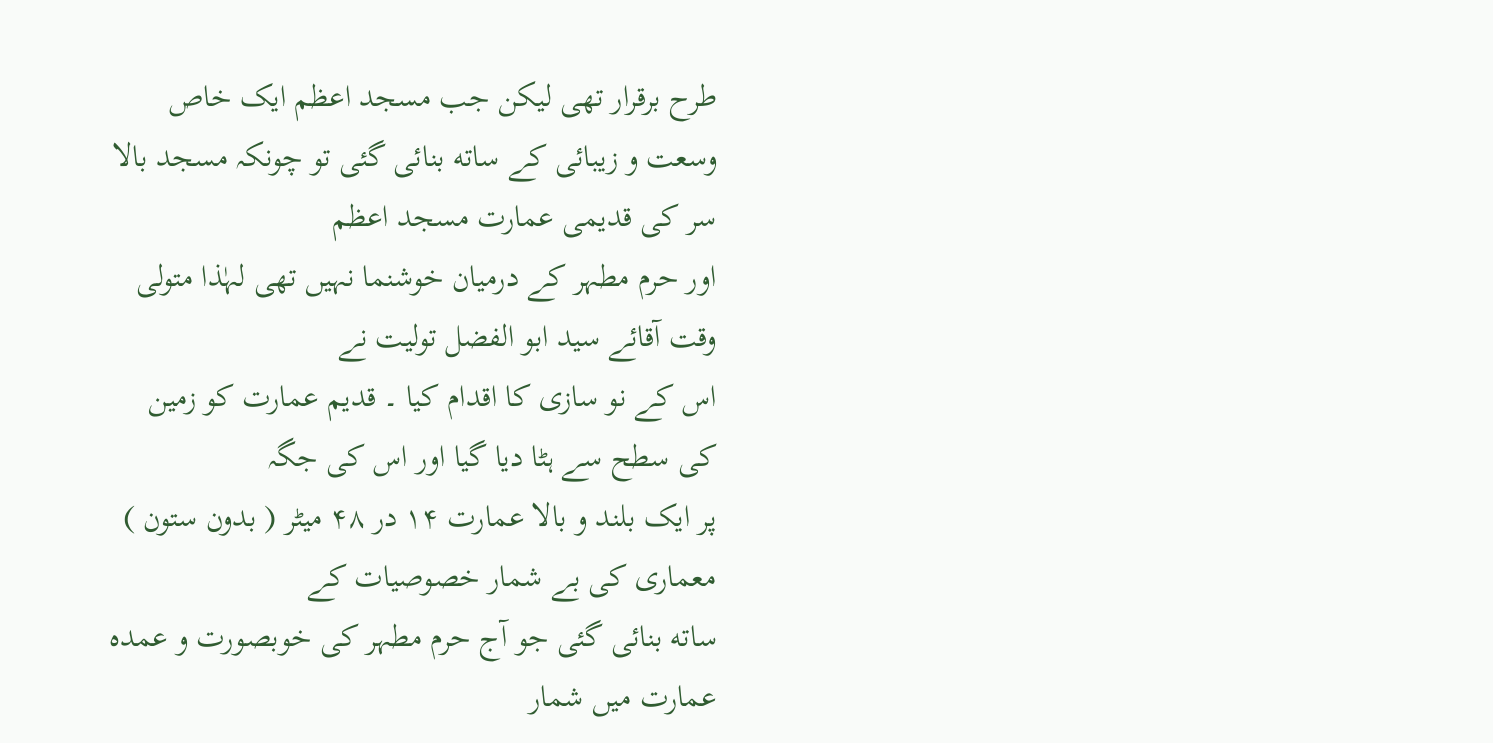طرح برقرار تهی ليکن جب مسجد اعظم ایک خاص
وسعت و زیبائی کے ساته بنائی گئی تو چونکہ مسجد بالا سر کی قدیمی عمارت مسجد اعظم
اور حرم مطہر کے درميان خوشنما نہيں تهی لہٰذا متولی وقت آقائے سيد ابو الفضل توليت نے
اس کے نو سازی کا اقدام کيا ۔ قدیم عمارت کو زمين کی سطح سے ہڻا دیا گيا اور اس کی جگہ
پر ایک بلند و بالا عمارت ١۴ در ۴٨ ميڻر ( بدون ستون ) معماری کی بے شمار خصوصيات کے
ساته بنائی گئی جو آج حرم مطہر کی خوبصورت و عمدہ عمارت ميں شمار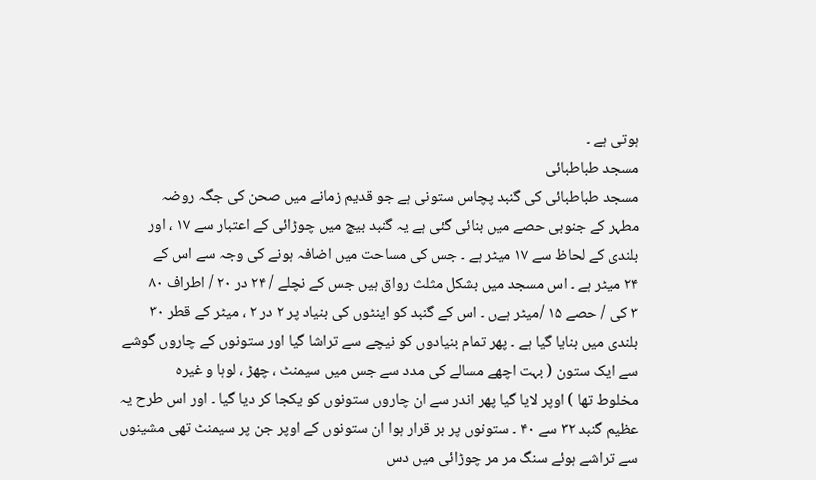ہوتی ہے ۔
مسجد طباطبائی
مسجد طباطبائی کی گنبد پچاس ستونی ہے جو قدیم زمانے ميں صحن کی جگہ روضہ
مطہر کے جنوبی حصے ميں بنائی گئی ہے یہ گنبد بيچ ميں چوڑائی کے اعتبار سے ١٧ ، اور
بلندی کے لحاظ سے ١٧ ميڻر ہے ۔ جس کی مساحت ميں اضافہ ہونے کی وجہ سے اس کے
٢۴ ميڻر ہے ۔ اس مسجد ميں بشکل مثلث رواق ہيں جس کے نچلے / ٢۴ در ٢٠ / اطراف ٨٠
٣ کی / حصے ١۵ /ميڻر ہےں ۔ اس کے گنبد کو اینڻوں کی بنياد پر ٢ در ٢ ، ميڻر کے قطر ٣٠
بلندی ميں بنایا گيا ہے ۔ پهر تمام بنيادوں کو نيچے سے تراشا گيا اور ستونوں کے چاروں گوشے
سے ایک ستون ( بہت اچهے مسالے کی مدد سے جس ميں سيمنٹ ، چهڑ ، لوہا و غيرہ
مخلوط تها ) اوپر لایا گيا پهر اندر سے ان چاروں ستونوں کو یکجا کر دیا گيا ۔ اور اس طرح یہ
عظيم گنبد ٣٢ سے ۴٠ ۔ ستونوں پر بر قرار ہوا ان ستونوں کے اوپر جن پر سيمنٹ تهی مشينوں
سے تراشے ہوئے سنگ مر مر چوڑائی ميں دس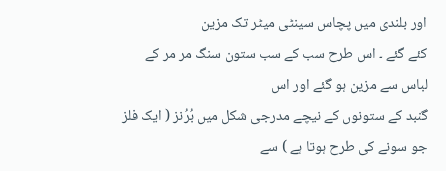اور بلندی ميں پچاس سينڻی ميڻر تک مزین
کئے گئے ۔ اس طرح سب کے سب ستون سنگ مر مر کے لباس سے مزین ہو گئے اور اس
گنبد کے ستونوں کے نيچے مدرجی شکل ميں بُرُنز ( ایک فلز جو سونے کی طرح ہوتا ہے ) سے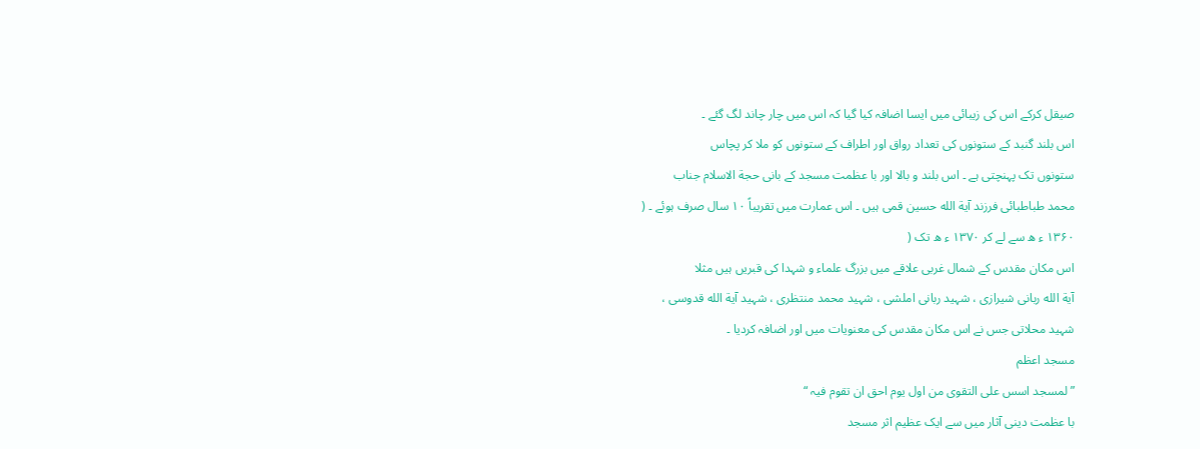صيقل کرکے اس کی زیبائی ميں ایسا اضافہ کيا گيا کہ اس ميں چار چاند لگ گئے ۔
اس بلند گنبد کے ستونوں کی تعداد رواق اور اطراف کے ستونوں کو ملا کر پچاس
ستونوں تک پہنچتی ہے ۔ اس بلند و بالا اور با عظمت مسجد کے بانی حجة الاسلام جناب
محمد طباطبائی فرزند آیة الله حسين قمی ہيں ۔ اس عمارت ميں تقریباً ١٠ سال صرف ہوئے ۔ (
١٣۶٠ ء ه سے لے کر ١٣٧٠ ء ه تک (
اس مکان مقدس کے شمال غربی علاقے ميں بزرگ علماء و شہدا کی قبریں ہيں مثلا
آیة الله ربانی شيرازی ، شہيد ربانی املشی ، شہيد محمد منتظری ، شہيد آیة الله قدوسی ،
شہيد محلاتی جس نے اس مکان مقدس کی معنویات ميں اور اضافہ کردیا ۔
مسجد اعظم
”لمسجد اسس علی التقوی من اول یوم احق ان تقوم فيہ “
با عظمت دینی آثار ميں سے ایک عظيم اثر مسجد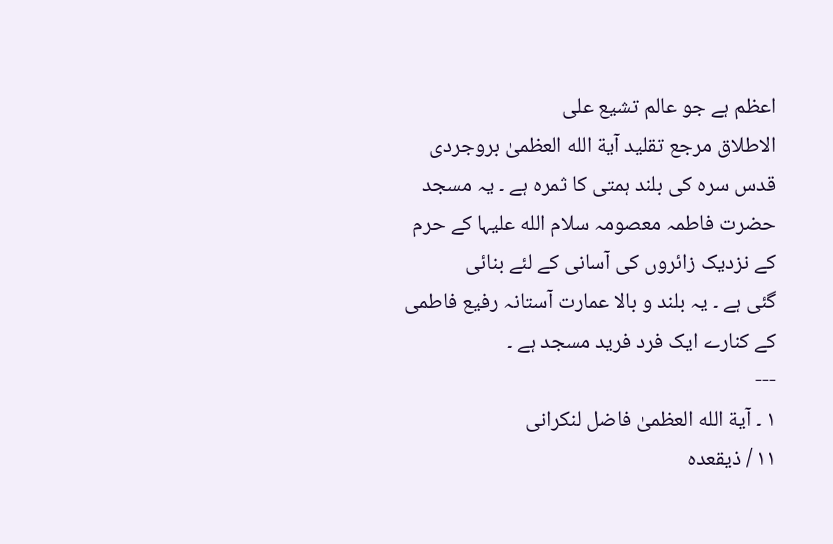اعظم ہے جو عالم تشيع علی
الاطلاق مرجع تقليد آیة الله العظمیٰ بروجردی قدس سرہ کی بلند ہمتی کا ثمرہ ہے ۔ یہ مسجد
حضرت فاطمہ معصومہ سلام الله عليہا کے حرم کے نزدیک زائروں کی آسانی کے لئے بنائی
گئی ہے ۔ یہ بلند و بالا عمارت آستانہ رفيع فاطمی کے کنارے ایک فرد فرید مسجد ہے ۔
---
١ ۔ آیة الله العظمیٰ فاضل لنکرانی
١١ / ذیقعدہ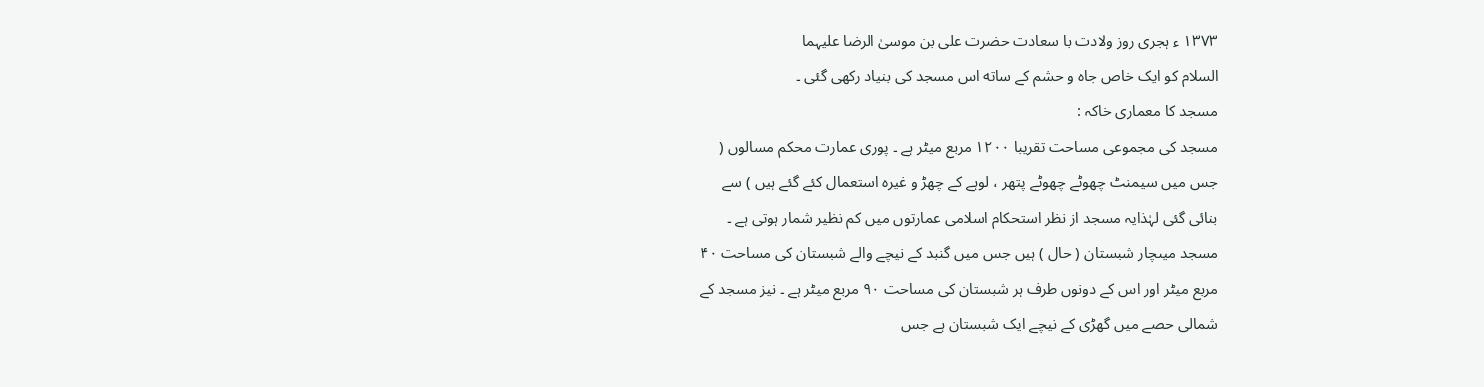١٣٧٣ ء ہجری روز ولادت با سعادت حضرت علی بن موسیٰ الرضا عليہما
السلام کو ایک خاص جاہ و حشم کے ساته اس مسجد کی بنياد رکهی گئی ۔
مسجد کا معماری خاکہ :
مسجد کی مجموعی مساحت تقریبا ١٢٠٠ مربع ميڻر ہے ۔ پوری عمارت محکم مسالوں (
جس ميں سيمنٹ چهوڻے چهوڻے پتهر ، لوہے کے چهڑ و غيرہ استعمال کئے گئے ہيں ) سے
بنائی گئی لہٰذایہ مسجد از نظر استحکام اسلامی عمارتوں ميں کم نظير شمار ہوتی ہے ۔
مسجد ميںچار شبستان ( حال ) ہيں جس ميں گنبد کے نيچے والے شبستان کی مساحت ۴٠
مربع ميڻر اور اس کے دونوں طرف ہر شبستان کی مساحت ٩٠ مربع ميڻر ہے ۔ نيز مسجد کے
شمالی حصے ميں گهڑی کے نيچے ایک شبستان ہے جس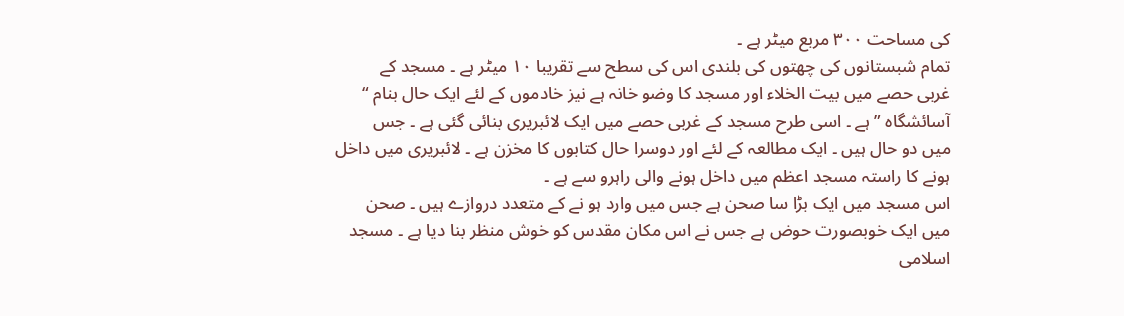کی مساحت ٣٠٠ مربع ميڻر ہے ۔
تمام شبستانوں کی چهتوں کی بلندی اس کی سطح سے تقریبا ١٠ ميڻر ہے ۔ مسجد کے
غربی حصے ميں بيت الخلاء اور مسجد کا وضو خانہ ہے نيز خادموں کے لئے ایک حال بنام “
آسائشگاہ ” ہے ۔ اسی طرح مسجد کے غربی حصے ميں ایک لائبریری بنائی گئی ہے ۔ جس
ميں دو حال ہيں ۔ ایک مطالعہ کے لئے اور دوسرا حال کتابوں کا مخزن ہے ۔ لائبریری ميں داخل
ہونے کا راستہ مسجد اعظم ميں داخل ہونے والی راہرو سے ہے ۔
اس مسجد ميں ایک بڑا سا صحن ہے جس ميں وارد ہو نے کے متعدد دروازے ہيں ۔ صحن
ميں ایک خوبصورت حوض ہے جس نے اس مکان مقدس کو خوش منظر بنا دیا ہے ۔ مسجد
اسلامی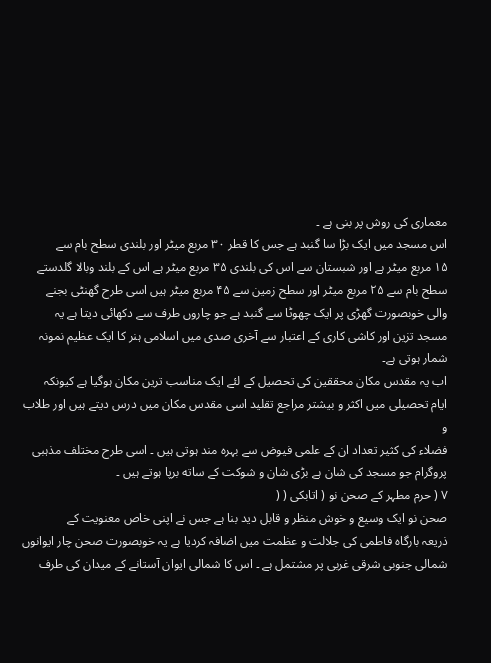معماری کی روش پر بنی ہے ۔
اس مسجد ميں ایک بڑا سا گنبد ہے جس کا قطر ٣٠ مربع ميڻر اور بلندی سطح بام سے
١۵ مربع ميڻر ہے اور شبستان سے اس کی بلندی ٣۵ مربع ميڻر ہے اس کے بلند وبالا گلدستے
سطح بام سے ٢۵ مربع ميڻر اور سطح زمين سے ۴۵ مربع ميڻر ہيں اسی طرح گهنڻی بجنے
والی خوبصورت گهڑی پر ایک چهوڻا سے گنبد ہے جو چاروں طرف سے دکهائی دیتا ہے یہ
مسجد تزین اور کاشی کاری کے اعتبار سے آخری صدی ميں اسلامی ہنر کا ایک عظيم نمونہ
شمار ہوتی ہے۔
اب یہ مقدس مکان محققين کی تحصيل کے لئے ایک مناسب ترین مکان ہوگيا ہے کيونکہ
ایام تحصيلی ميں اکثر و بيشتر مراجع تقليد اسی مقدس مکان ميں درس دیتے ہيں اور طلاب و
فضلاء کی کثير تعداد ان کے علمی فيوض سے بہرہ مند ہوتی ہيں ۔ اسی طرح مختلف مذہبی
پروگرام جو مسجد کی شان ہے بڑی شان و شوکت کے ساته برپا ہوتے ہيں ۔
٧ ( حرم مطہر کے صحن نو ( اتابکی ( (
صحن نو ایک وسيع و خوش منظر و قابل دید بنا ہے جس نے اپنی خاص معنویت کے
ذریعہ بارگاہ فاطمی کی جلالت و عظمت ميں اضافہ کردیا ہے یہ خوبصورت صحن چار ایوانوں
شمالی جنوبی شرقی غربی پر مشتمل ہے ۔ اس کا شمالی ایوان آستانے کے ميدان کی طرف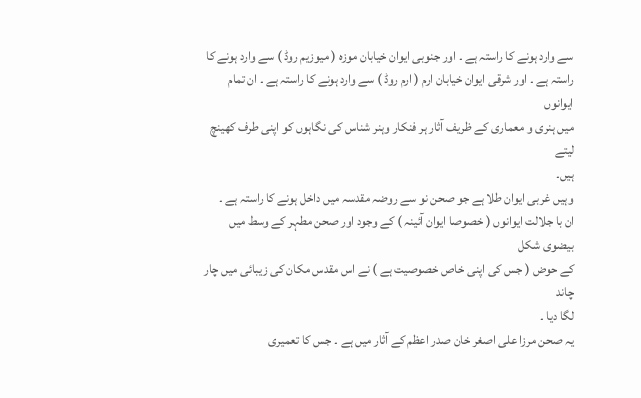سے وارد ہونے کا راستہ ہے ۔ اور جنوبی ایوان خيابان موزہ ( ميوزیم روڈ ) سے وارد ہونے کا
راستہ ہے ۔ اور شرقی ایوان خيابان ارم ( ارم روڈ ) سے وارد ہونے کا راستہ ہے ۔ ان تمام ایوانوں
ميں ہنری و معماری کے ظریف آثار ہر فنکار وہنر شناس کی نگاہوں کو اپنی طرف کهينچ ليتے
ہيں۔
وہيں غربی ایوان طلا ہے جو صحن نو سے روضہ مقدسہ ميں داخل ہونے کا راستہ ہے ۔
ان با جلالت ایوانوں ( خصوصا ایوان آئينہ ) کے وجود اور صحن مطہر کے وسط ميں بيضوی شکل
کے حوض ( جس کی اپنی خاص خصوصيت ہے ) نے اس مقدس مکان کی زیبائی ميں چار چاند
لگا دیا ۔
یہ صحن مرزا علی اصغر خان صدر اعظم کے آثار ميں ہے ۔ جس کا تعميری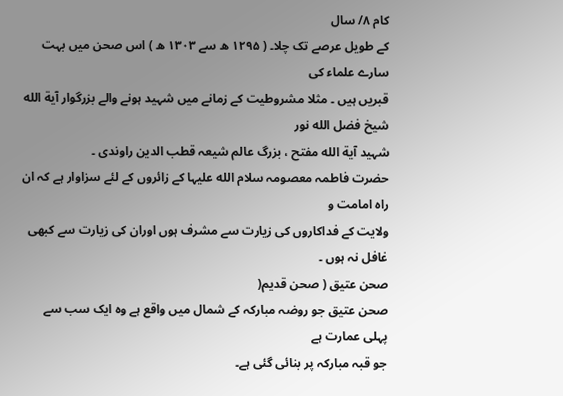کام ٨/ سال
کے طویل عرصے تک چلا۔ ( ١٢٩۵ ه سے ١٣٠٣ ه ) اس صحن ميں بہت سارے علماء کی
قبریں ہيں ۔ مثلا مشروطيت کے زمانے ميں شہيد ہونے والے بزرگوار آیة الله شيخ فضل الله نور
شہيد آیة الله مفتح ، بزرگ عالم شيعہ قطب الدین راوندی ۔
حضرت فاطمہ معصومہ سلام الله عليہا کے زائروں کے لئے سزاوار ہے کہ ان راہ امامت و
ولایت کے فداکاروں کی زیارت سے مشرف ہوں اوران کی زیارت سے کبهی غافل نہ ہوں ۔
صحن عتيق ( صحن قديم(
صحن عتيق جو روضہ مبارکہ کے شمال ميں واقع ہے وہ ایک سب سے پہلی عمارت ہے
جو قبہ مبارکہ پر بنائی گئی ہے۔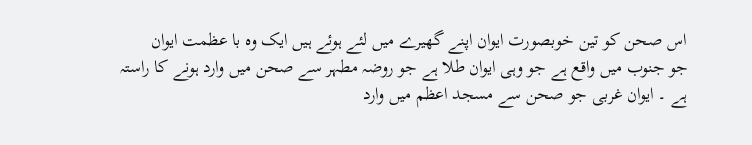اس صحن کو تين خوبصورت ایوان اپنے گهيرے ميں لئے ہوئے ہيں ایک وہ با عظمت ایوان
جو جنوب ميں واقع ہے جو وہی ایوان طلا ہے جو روضہ مطہر سے صحن ميں وارد ہونے کا راستہ
ہے ۔ ایوان غربی جو صحن سے مسجد اعظم ميں وارد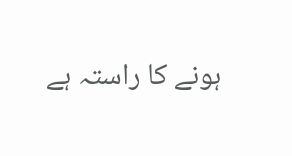ہونے کا راستہ ہے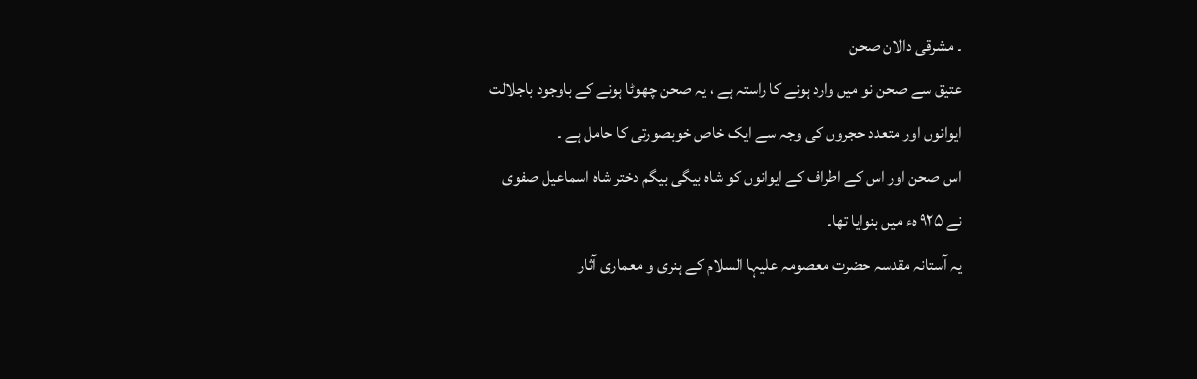۔ مشرقی دالان صحن
عتيق سے صحن نو ميں وارد ہونے کا راستہ ہے ، یہ صحن چهوڻا ہونے کے باوجود باجلالت
ایوانوں اور متعدد حجروں کی وجہ سے ایک خاص خوبصورتی کا حامل ہے ۔
اس صحن اور اس کے اطراف کے ایوانوں کو شاہ بيگی بيگم دختر شاہ اسماعيل صفوی
نے ٩٢۵ هء ميں بنوایا تها۔
یہ آستانہ مقدسہ حضرت معصومہ عليہا السلام کے ہنری و معماری آثار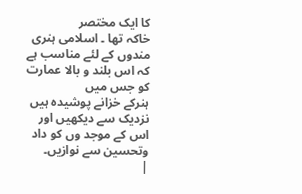کا ایک مختصر
خاکہ تها ۔ اسلامی ہنری مندوں کے لئے مناسب ہے کہ اس بلند و بالا عمارت کو جس ميں
ہنرکے خزانے پوشيدہ ہيں نزدیک سے دیکهيں اور اس کے موجد وں کو داد وتحسين سے نوازیں۔
|